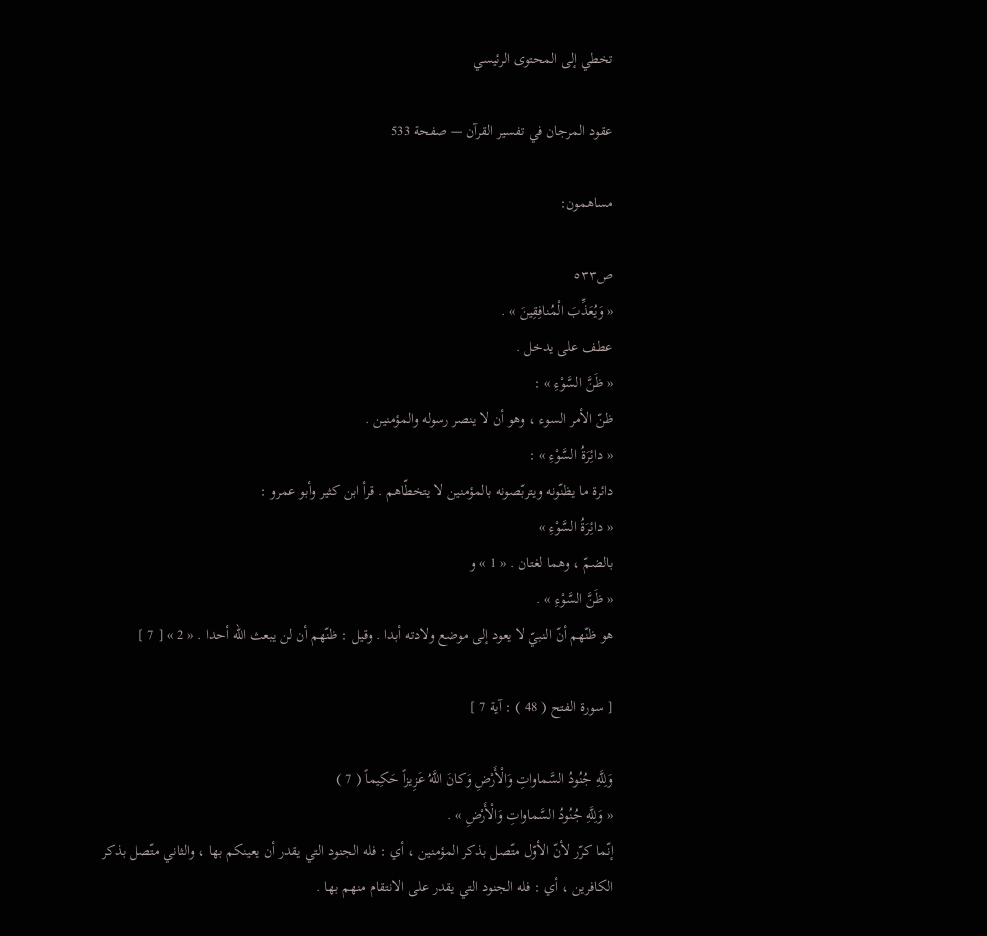تخطي إلى المحتوى الرئيسي

عقود المرجان في تفسير القرآن — صفحة 533

مساهمون:

ص٥٣٣
« وَيُعَذِّبَ الْمُنافِقِينَ » .
عطف على يدخل .
« ظَنَّ السَّوْءِ » :
ظنّ الأمر السوء ، وهو أن لا ينصر رسوله والمؤمنين .
« دائِرَةُ السَّوْءِ » :
دائرة ما يظنّونه ويتربّصونه بالمؤمنين لا يتخطّاهم . قرأ ابن كثير وأبو عمرو :
« دائِرَةُ السَّوْءِ »
بالضمّ ، وهما لغتان . « 1 » و
« ظَنَّ السَّوْءِ » .
هو ظنّهم أنّ النبيّ لا يعود إلى موضع ولادته أبدا . وقيل : ظنّهم أن لن يبعث اللّه أحدا . « 2 » [ 7 ]

[ سورة الفتح ( 48 ) : آية 7 ]

وَلِلَّهِ جُنُودُ السَّماواتِ وَالْأَرْضِ وَكانَ اللَّهُ عَزِيزاً حَكِيماً ( 7 )
« وَلِلَّهِ جُنُودُ السَّماواتِ وَالْأَرْضِ » .
إنّما كرّر لأنّ الأوّل متّصل بذكر المؤمنين ، أي : فله الجنود التي يقدر أن يعينكم بها ، والثاني متّصل بذكر الكافرين ، أي : فله الجنود التي يقدر على الانتقام منهم بها .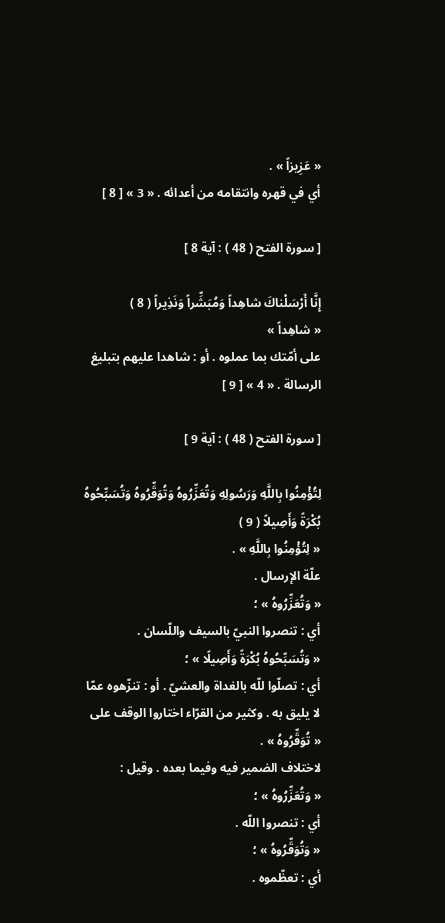« عَزِيزاً » .
أي في قهره وانتقامه من أعدائه . « 3 » [ 8 ]

[ سورة الفتح ( 48 ) : آية 8 ]

إِنَّا أَرْسَلْناكَ شاهِداً وَمُبَشِّراً وَنَذِيراً ( 8 )
« شاهِداً »
على أمّتك بما عملوه . أو : شاهدا عليهم بتبليغ الرسالة . « 4 » [ 9 ]

[ سورة الفتح ( 48 ) : آية 9 ]

لِتُؤْمِنُوا بِاللَّهِ وَرَسُولِهِ وَتُعَزِّرُوهُ وَتُوَقِّرُوهُ وَتُسَبِّحُوهُ بُكْرَةً وَأَصِيلاً ( 9 )
« لِتُؤْمِنُوا بِاللَّهِ » .
علّة الإرسال .
« وَتُعَزِّرُوهُ » ؛
أي : تنصروا النبيّ بالسيف واللّسان .
« وَتُسَبِّحُوهُ بُكْرَةً وَأَصِيلًا » ؛
أي : تصلّوا للّه بالغداة والعشيّ . أو : تنزّهوه عمّا لا يليق به . وكثير من القرّاء اختاروا الوقف على
« تُوَقِّرُوهُ » .
لاختلاف الضمير فيه وفيما بعده . وقيل :
« وَتُعَزِّرُوهُ » ؛
أي : تنصروا اللّه .
« وَتُوَقِّرُوهُ » ؛
أي : تعظّموه .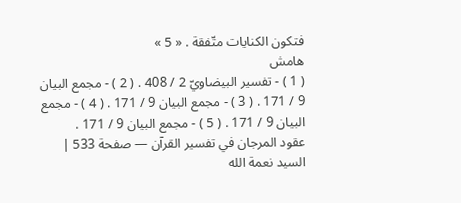فتكون الكنايات متّفقة . « 5 »
هامش
( 1 ) - تفسير البيضاويّ 2 / 408 . ( 2 ) - مجمع البيان 9 / 171 . ( 3 ) - مجمع البيان 9 / 171 . ( 4 ) - مجمع البيان 9 / 171 . ( 5 ) - مجمع البيان 9 / 171 .
عقود المرجان في تفسير القرآن — صفحة 533 | السيد نعمة الله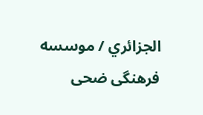الجزائري / موسسه فرهنگى ضحى